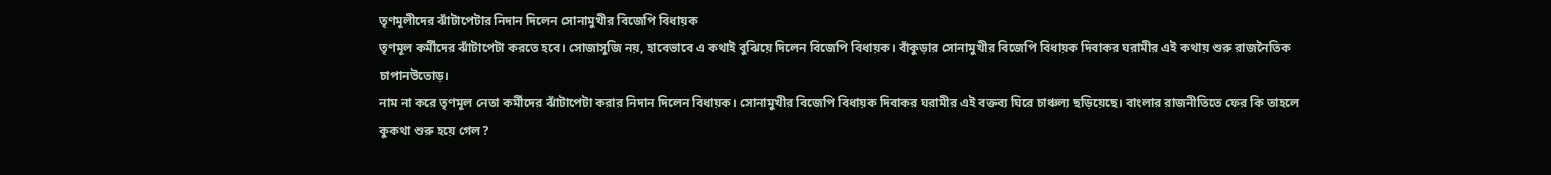তৃণমূলীদের ঝাঁটাপেটার নিদান দিলেন সোনামুখীর বিজেপি বিধায়ক
তৃণমূল কর্মীদের ঝাঁটাপেটা করতে হবে। সোজাসুজি নয়, হাবেভাবে এ কথাই বুঝিয়ে দিলেন বিজেপি বিধায়ক। বাঁকুড়ার সোনামুখীর বিজেপি বিধায়ক দিবাকর ঘরামীর এই কথায় শুরু রাজনৈতিক চাপানউতোড়।
নাম না করে তৃণমূল নেতা কর্মীদের ঝাঁটাপেটা করার নিদান দিলেন বিধায়ক। সোনামুখীর বিজেপি বিধায়ক দিবাকর ঘরামীর এই বক্তব্য ঘিরে চাঞ্চল্য ছড়িয়েছে। বাংলার রাজনীতিতে ফের কি তাহলে কুকথা শুরু হয়ে গেল?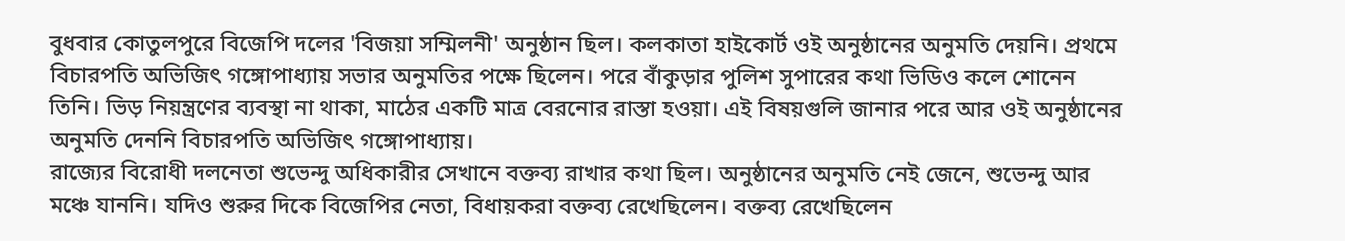বুধবার কোতুলপুরে বিজেপি দলের 'বিজয়া সম্মিলনী' অনুষ্ঠান ছিল। কলকাতা হাইকোর্ট ওই অনুষ্ঠানের অনুমতি দেয়নি। প্রথমে বিচারপতি অভিজিৎ গঙ্গোপাধ্যায় সভার অনুমতির পক্ষে ছিলেন। পরে বাঁকুড়ার পুলিশ সুপারের কথা ভিডিও কলে শোনেন তিনি। ভিড় নিয়ন্ত্রণের ব্যবস্থা না থাকা, মাঠের একটি মাত্র বেরনোর রাস্তা হওয়া। এই বিষয়গুলি জানার পরে আর ওই অনুষ্ঠানের অনুমতি দেননি বিচারপতি অভিজিৎ গঙ্গোপাধ্যায়।
রাজ্যের বিরোধী দলনেতা শুভেন্দু অধিকারীর সেখানে বক্তব্য রাখার কথা ছিল। অনুষ্ঠানের অনুমতি নেই জেনে, শুভেন্দু আর মঞ্চে যাননি। যদিও শুরুর দিকে বিজেপির নেতা, বিধায়করা বক্তব্য রেখেছিলেন। বক্তব্য রেখেছিলেন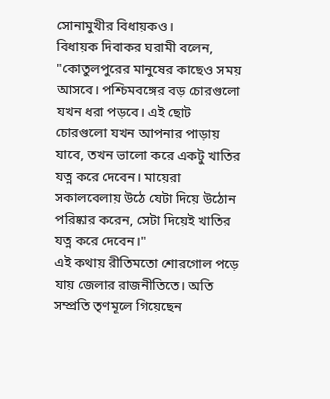সোনামুখীর বিধায়কও।
বিধায়ক দিবাকর ঘরামী বলেন, "কোতুলপুরের মানুষের কাছেও সময় আসবে। পশ্চিমবঙ্গের বড় চোরগুলো যখন ধরা পড়বে। এই ছোট চোরগুলো যখন আপনার পাড়ায় যাবে, তখন ভালো করে একটু খাতির যত্ন করে দেবেন। মায়েরা সকালবেলায় উঠে যেটা দিয়ে উঠোন পরিষ্কার করেন, সেটা দিয়েই খাতির যত্ন করে দেবেন।"
এই কথায় রীতিমতো শোরগোল পড়ে যায় জেলার রাজনীতিতে। অতি সম্প্রতি তৃণমূলে গিয়েছেন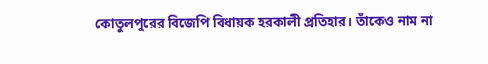কোতুলপুরের বিজেপি বিধায়ক হরকালী প্রতিহার। তাঁকেও নাম না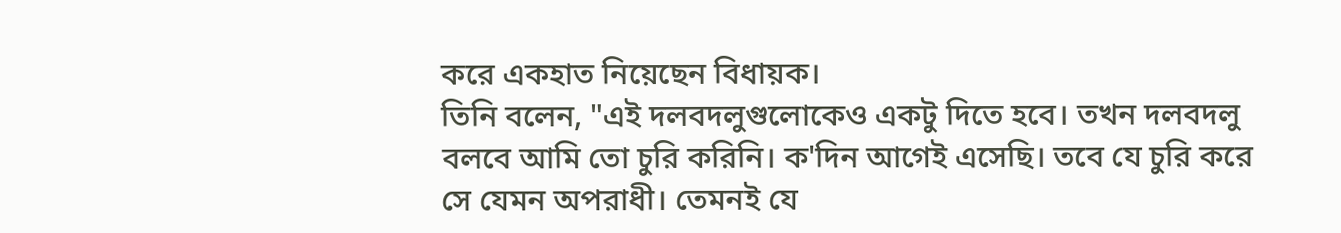করে একহাত নিয়েছেন বিধায়ক।
তিনি বলেন, "এই দলবদলুগুলোকেও একটু দিতে হবে। তখন দলবদলু বলবে আমি তো চুরি করিনি। ক'দিন আগেই এসেছি। তবে যে চুরি করে সে যেমন অপরাধী। তেমনই যে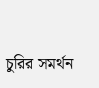চুরির সমর্থন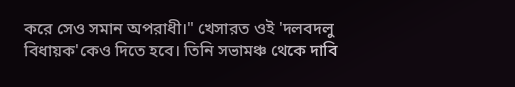করে সেও সমান অপরাধী।" খেসারত ওই 'দলবদলু বিধায়ক'কেও দিতে হবে। তিনি সভামঞ্চ থেকে দাবি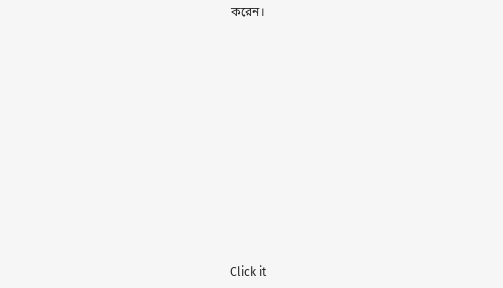করেন।












Click it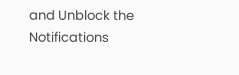and Unblock the Notifications